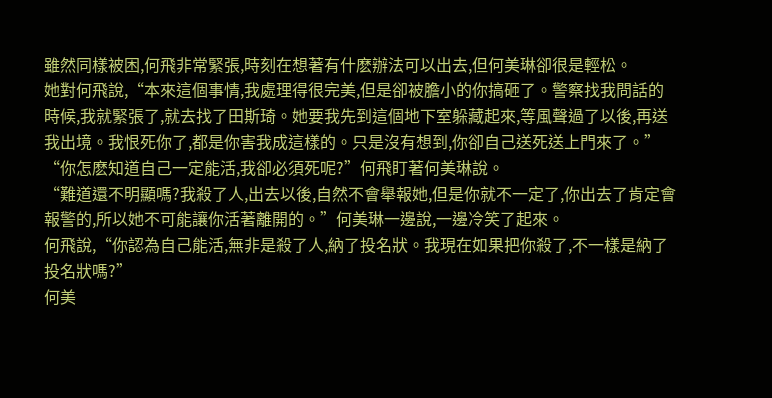雖然同樣被困,何飛非常緊張,時刻在想著有什麽辦法可以出去,但何美琳卻很是輕松。
她對何飛說,“本來這個事情,我處理得很完美,但是卻被膽小的你搞砸了。警察找我問話的時候,我就緊張了,就去找了田斯琦。她要我先到這個地下室躲藏起來,等風聲過了以後,再送我出境。我恨死你了,都是你害我成這樣的。只是沒有想到,你卻自己送死送上門來了。”
“你怎麽知道自己一定能活,我卻必須死呢?”何飛盯著何美琳說。
“難道還不明顯嗎?我殺了人,出去以後,自然不會舉報她,但是你就不一定了,你出去了肯定會報警的,所以她不可能讓你活著離開的。”何美琳一邊說,一邊冷笑了起來。
何飛說,“你認為自己能活,無非是殺了人,納了投名狀。我現在如果把你殺了,不一樣是納了投名狀嗎?”
何美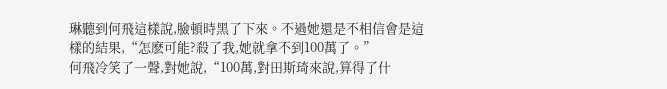琳聽到何飛這樣說,臉頓時黑了下來。不過她還是不相信會是這樣的結果,“怎麽可能?殺了我,她就拿不到100萬了。”
何飛冷笑了一聲,對她說,“100萬,對田斯琦來說,算得了什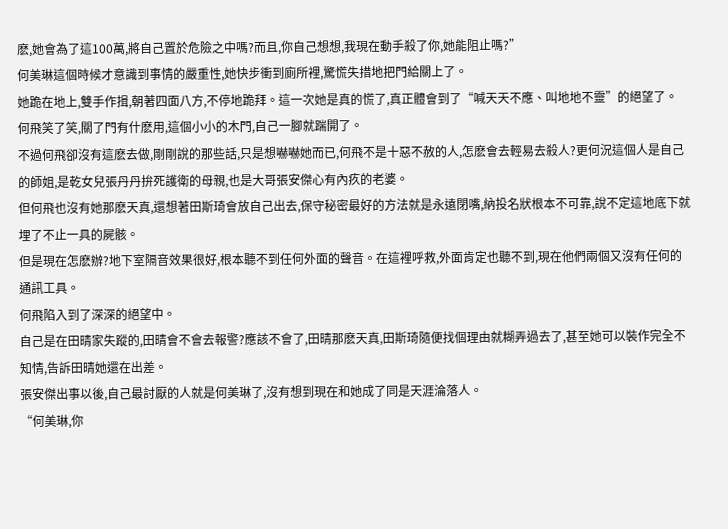麽,她會為了這100萬,將自己置於危險之中嗎?而且,你自己想想,我現在動手殺了你,她能阻止嗎?”
何美琳這個時候才意識到事情的嚴重性,她快步衝到廁所裡,驚慌失措地把門給關上了。
她跪在地上,雙手作揖,朝著四面八方,不停地跪拜。這一次她是真的慌了,真正體會到了“喊天天不應、叫地地不靈”的絕望了。
何飛笑了笑,關了門有什麽用,這個小小的木門,自己一腳就踹開了。
不過何飛卻沒有這麽去做,剛剛說的那些話,只是想嚇嚇她而已,何飛不是十惡不赦的人,怎麽會去輕易去殺人?更何況這個人是自己的師姐,是乾女兒張丹丹拚死護衛的母親,也是大哥張安傑心有內疚的老婆。
但何飛也沒有她那麽天真,還想著田斯琦會放自己出去,保守秘密最好的方法就是永遠閉嘴,納投名狀根本不可靠,說不定這地底下就埋了不止一具的屍骸。
但是現在怎麽辦?地下室隔音效果很好,根本聽不到任何外面的聲音。在這裡呼救,外面肯定也聽不到,現在他們兩個又沒有任何的通訊工具。
何飛陷入到了深深的絕望中。
自己是在田晴家失蹤的,田晴會不會去報警?應該不會了,田晴那麽天真,田斯琦隨便找個理由就糊弄過去了,甚至她可以裝作完全不知情,告訴田晴她還在出差。
張安傑出事以後,自己最討厭的人就是何美琳了,沒有想到現在和她成了同是天涯淪落人。
“何美琳,你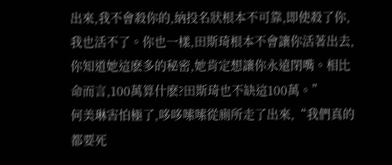出來,我不會殺你的,納投名狀根本不可靠,即使殺了你,我也活不了。你也一樣,田斯琦根本不會讓你活著出去,你知道她這麽多的秘密,她肯定想讓你永遠閉嘴。相比命而言,100萬算什麽?田斯琦也不缺這100萬。”
何美琳害怕極了,哆哆嗦嗦從廁所走了出來,“我們真的都要死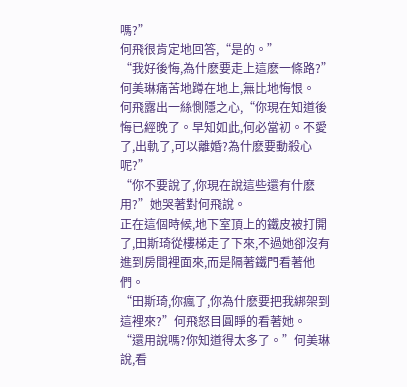嗎?”
何飛很肯定地回答,“是的。”
“我好後悔,為什麽要走上這麽一條路?”何美琳痛苦地蹲在地上,無比地悔恨。
何飛露出一絲惻隱之心,“你現在知道後悔已經晚了。早知如此,何必當初。不愛了,出軌了,可以離婚?為什麽要動殺心呢?”
“你不要說了,你現在說這些還有什麽用?”她哭著對何飛說。
正在這個時候,地下室頂上的鐵皮被打開了,田斯琦從樓梯走了下來,不過她卻沒有進到房間裡面來,而是隔著鐵門看著他們。
“田斯琦,你瘋了,你為什麽要把我綁架到這裡來?”何飛怒目圓睜的看著她。
“還用說嗎?你知道得太多了。”何美琳說,看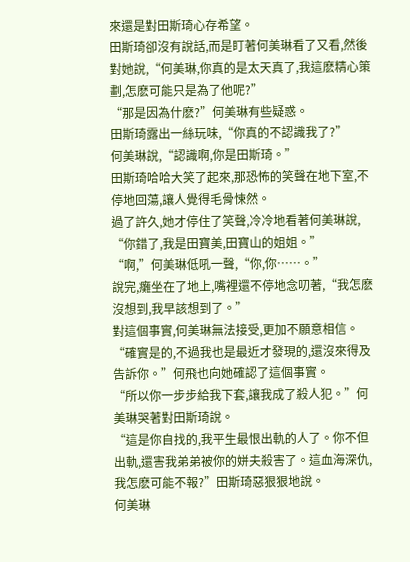來還是對田斯琦心存希望。
田斯琦卻沒有說話,而是盯著何美琳看了又看,然後對她說,“何美琳,你真的是太天真了,我這麽精心策劃,怎麽可能只是為了他呢?”
“那是因為什麽?”何美琳有些疑惑。
田斯琦露出一絲玩味,“你真的不認識我了?”
何美琳說,“認識啊,你是田斯琦。”
田斯琦哈哈大笑了起來,那恐怖的笑聲在地下室,不停地回蕩,讓人覺得毛骨悚然。
過了許久,她才停住了笑聲,冷冷地看著何美琳說, “你錯了,我是田寶美,田寶山的姐姐。”
“啊,”何美琳低吼一聲,“你,你……。”
說完,癱坐在了地上,嘴裡還不停地念叨著,“我怎麽沒想到,我早該想到了。”
對這個事實,何美琳無法接受,更加不願意相信。
“確實是的,不過我也是最近才發現的,還沒來得及告訴你。”何飛也向她確認了這個事實。
“所以你一步步給我下套,讓我成了殺人犯。”何美琳哭著對田斯琦說。
“這是你自找的,我平生最恨出軌的人了。你不但出軌,還害我弟弟被你的姘夫殺害了。這血海深仇,我怎麽可能不報?”田斯琦惡狠狠地說。
何美琳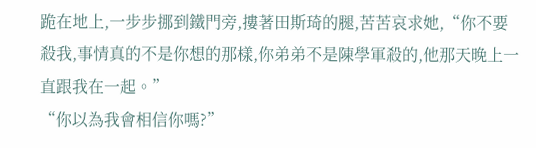跪在地上,一步步挪到鐵門旁,摟著田斯琦的腿,苦苦哀求她,“你不要殺我,事情真的不是你想的那樣,你弟弟不是陳學軍殺的,他那天晚上一直跟我在一起。”
“你以為我會相信你嗎?”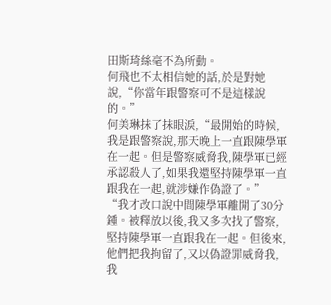田斯琦絲毫不為所動。
何飛也不太相信她的話,於是對她說,“你當年跟警察可不是這樣說的。”
何美琳抹了抹眼淚,“最開始的時候,我是跟警察說,那天晚上一直跟陳學軍在一起。但是警察威脅我,陳學軍已經承認殺人了,如果我還堅持陳學軍一直跟我在一起,就涉嫌作偽證了。”
“我才改口說中間陳學軍離開了30分鍾。被釋放以後,我又多次找了警察,堅持陳學軍一直跟我在一起。但後來,他們把我拘留了,又以偽證罪威脅我,我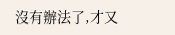沒有辦法了,才又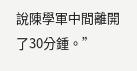說陳學軍中間離開了30分鍾。”